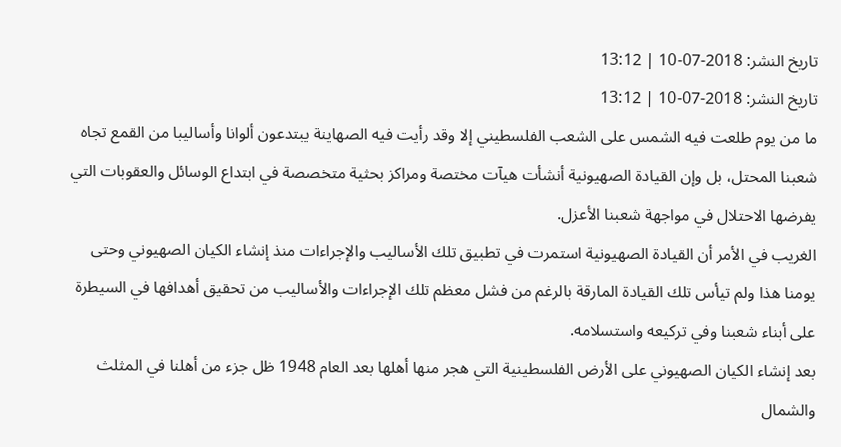تاريخ النشر: 2018-07-10 | 13:12
تاريخ النشر: 2018-07-10 | 13:12
ما من يوم طلعت فيه الشمس على الشعب الفلسطيني إلا وقد رأيت فيه الصهاينة يبتدعون ألوانا وأساليبا من القمع تجاه شعبنا المحتل، بل وإن القيادة الصهيونية أنشأت هيآت مختصة ومراكز بحثية متخصصة في ابتداع الوسائل والعقوبات التي يفرضها الاحتلال في مواجهة شعبنا الأعزل.
الغريب في الأمر أن القيادة الصهيونية استمرت في تطبيق تلك الأساليب والإجراءات منذ إنشاء الكيان الصهيوني وحتى يومنا هذا ولم تيأس تلك القيادة المارقة بالرغم من فشل معظم تلك الإجراءات والأساليب من تحقيق أهدافها في السيطرة على أبناء شعبنا وفي تركيعه واستسلامه.
بعد إنشاء الكيان الصهيوني على الأرض الفلسطينية التي هجر منها أهلها بعد العام 1948 ظل جزء من أهلنا في المثلث والشمال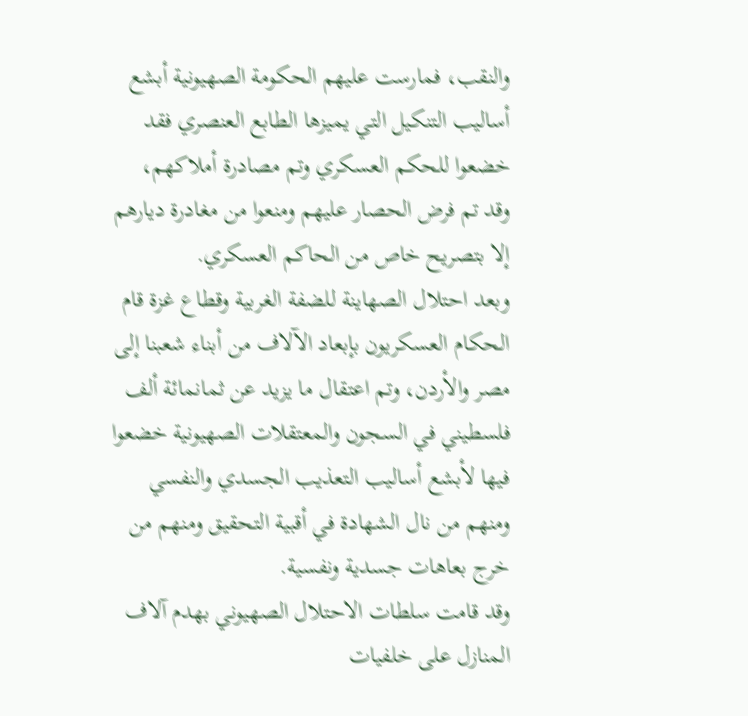والنقب، فمارست عليهم الحكومة الصهيونية أبشع أساليب التنكيل التي يميزها الطابع العنصري فقد خضعوا للحكم العسكري وتم مصادرة أملاكهم، وقد تم فرض الحصار عليهم ومنعوا من مغادرة ديارهم إلا بتصريح خاص من الحاكم العسكري.
وبعد احتلال الصهاينة للضفة الغربية وقطاع غزة قام الحكام العسكريون بإبعاد الآلاف من أبناء شعبنا إلى مصر والأردن، وتم اعتقال ما يزيد عن ثمانمائة ألف فلسطيني في السجون والمعتقلات الصهيونية خضعوا فيها لأبشع أساليب التعذيب الجسدي والنفسي ومنهم من نال الشهادة في أقبية التحقيق ومنهم من خرج بعاهات جسدية ونفسية.
وقد قامت سلطات الاحتلال الصهيوني بهدم آلاف المنازل على خلفيات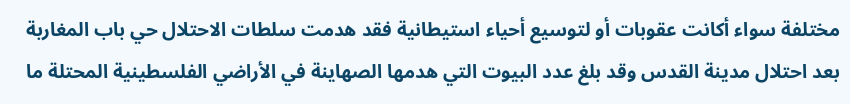مختلفة سواء أكانت عقوبات أو لتوسيع أحياء استيطانية فقد هدمت سلطات الاحتلال حي باب المغاربة بعد احتلال مدينة القدس وقد بلغ عدد البيوت التي هدمها الصهاينة في الأراضي الفلسطينية المحتلة ما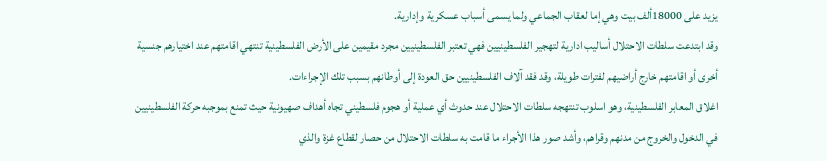يزيد على 18000ألف بيت وهي إما لعقاب الجماعي ولما يسمى أسباب عسكرية وإدارية.
وقد ابتدعت سلطات الاحتلال أساليب ادارية لتهجير الفلسطينيين فهي تعتبر الفلسطينيين مجرد مقيمين على الأرض الفلسطينية تنتهي اقامتهم عند اختيارهم جنسية أخرى أو اقامتهم خارج أراضيهم لفترات طويلة، وقد فقد آلاف الفلسطينيين حق العودة إلى أوطانهم بسبب تلك الإجراءات.
اغلاق المعابر الفلسطينية، وهو اسلوب تنتهجه سلطات الاحتلال عند حدوث أي عملية أو هجوم فلسطيني تجاه أهداف صهيونية حيث تمنع بموجبه حركة الفلسطينيين في الدخول والخروج من مدنهم وقراهم، وأشد صور هذا الأجراء ما قامت به سلطات الاحتلال من حصار لقطاع غزة والذي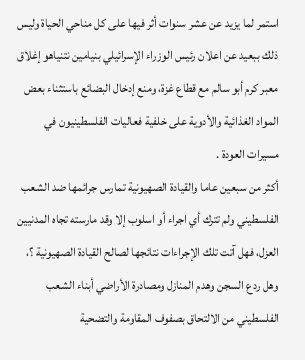استمر لما يزيد عن عشر سنوات أثر فيها على كل مناحي الحياة وليس ذلك ببعيد عن اعلان رئيس الوزراء الإسرائيلي بنيامين نتنياهو إغلاق معبر كرم أبو سالم مع قطاع غزة، ومنع إدخال البضائع باستثناء بعض المواد الغذائية والأدوية على خلفية فعاليات الفلسطينيون في مسيرات العودة .
أكثر من سبعين عاما والقيادة الصهيونية تمارس جرائمها ضد الشعب الفلسطيني ولم تترك أي اجراء أو اسلوب إلا وقد مارسته تجاه المدنيين العزل، فهل آتت تلك الإجراءات نتائجها لصالح القيادة الصهيونية ؟، وهل ردع السجن وهدم المنازل ومصادرة الأراضي أبناء الشعب الفلسطيني من الالتحاق بصفوف المقاومة والتضحية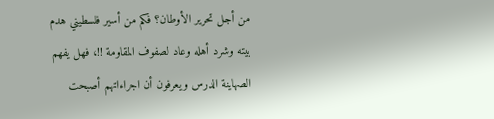من أجل تحرير الأوطان؟ فكم من أسير فلسطيني هدم بيته وشرد أهله وعاد لصفوف المقاومة !!، فهل يفهم الصهاينة الدرس ويعرفون أن اجراءاتهم أصبحت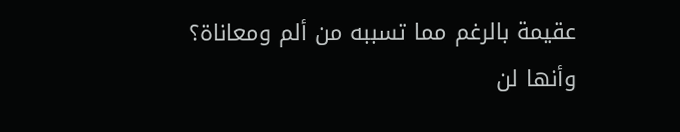عقيمة بالرغم مما تسببه من ألم ومعاناة؟ وأنها لن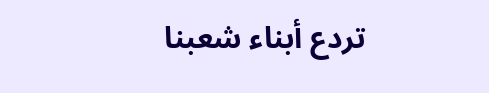تردع أبناء شعبنا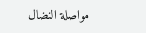مواصلة النضال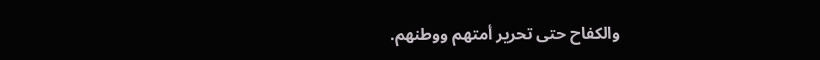والكفاح حتى تحرير أمتهم ووطنهم.